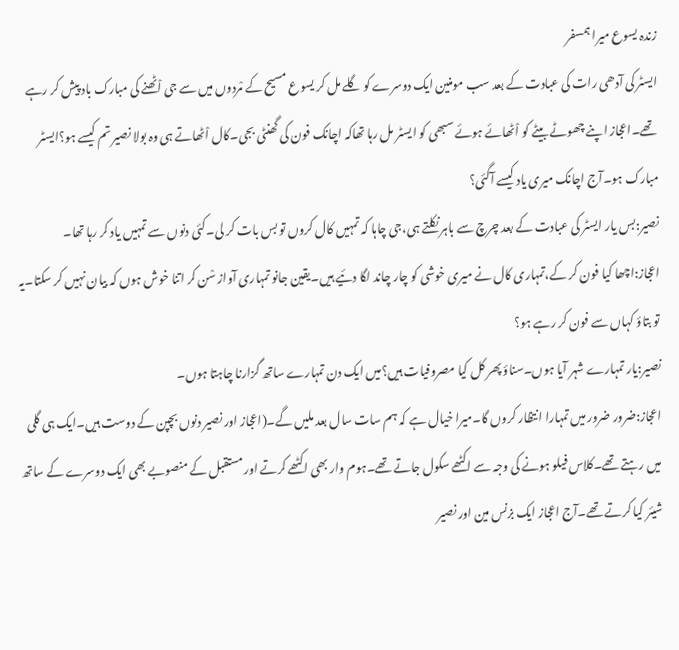زندہ یسوع میرا ہمسفر
ایسٹر کی آدھی رات کی عبادت کے بعد سب مومنین ایک دوسرے کو گلے مل کر یسوع مسیح کے مْردوں میں سے جی اْٹھنے کی مبارک باد پیش کر رہے تھے۔اعجاز اپنے چھوٹے بیٹے کو اْٹھائے ہوئے سبھی کو ایسٹر مل رہا تھاکہ اچانک فون کی گھنٹی بجی۔کال اْٹھاتے ہی وہ بولا نصیر تم کیسے ہو؟ایسٹر مبارک ہو۔آج اچانک میری یاد کیسے آگئی؟
نصیر:بس یار ایسٹر کی عبادت کے بعد چرچ سے باہر نکلتے ہی،جی چاہا کہ تمہیں کال کروں تو بس بات کر لی۔کئی دنوں سے تمہیں یاد کر رہا تھا۔
اعجاز:اچھا کیا فون کر کے،تمہاری کال نے میری خوشی کو چار چاند لگا دئیے ہیں۔یقین جانو تمہاری آواز سْن کر اتنا خوش ہوں کہ بیان نہیں کر سکتا۔یہ تو بتاؤ کہاں سے فون کر رہے ہو؟
نصیر:یار تمہارے شہر آیا ہوں۔سناؤ پھر کل کیا مصروفیات ہیں؟میں ایک دن تمہارے ساتھ گزارنا چاہتا ہوں۔
اعجاز:ضرور ضرور میں تمہارا انتظار کروں گا۔میرا خیال ہے کہ ہم سات سال بعد ملیں گے۔(اعجاز اور نصیر دنوں بچپن کے دوست ہیں۔ایک ہی گلی میں رہتے تھے۔کلاس فیلو ہونے کی وجہ سے اکٹھے سکول جاتے تھے۔ہوم وار بھی اکٹھے کرتے اور مستقبل کے منصوبے بھی ایک دوسرے کے ساتھ شیئر کیا کرتے تھے۔آج اعجاز ایک بزنس مین اور نصیر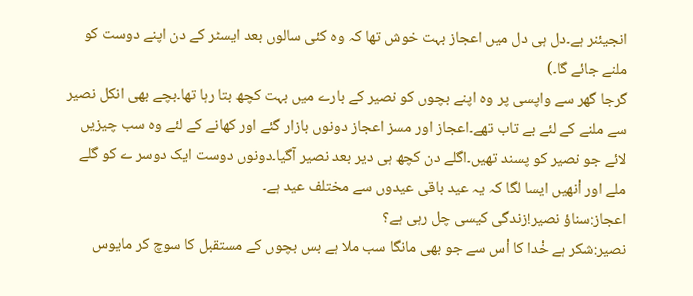انجیئنر ہے۔دل ہی دل میں اعجاز بہت خوش تھا کہ وہ کئی سالوں بعد ایسٹر کے دن اپنے دوست کو ملنے جائے گا۔)
گرجا گھر سے واپسی پر وہ اپنے بچوں کو نصیر کے بارے میں بہت کچھ بتا رہا تھا۔بچے بھی انکل نصیر سے ملنے کے لئے بے تاب تھے۔اعجاز اور مسز اعجاز دونوں بازار گئے اور کھانے کے لئے وہ سب چیزیں لائے جو نصیر کو پسند تھیں۔اگلے دن کچھ ہی دیر بعد نصیر آگیا۔دونوں دوست ایک دوسر ے کو گلے ملے اور اْنھیں ایسا لگا کہ یہ عید باقی عیدوں سے مختلف عید ہے۔
اعجاز:سناؤ نصیر!زندگی کیسی چل رہی ہے؟
نصیر:شکر ہے خْدا کا اْس سے جو بھی مانگا سب ملا ہے بس بچوں کے مستقبل کا سوچ کر مایوس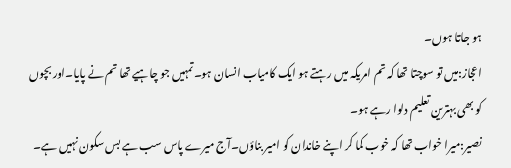ہو جاتا ہوں۔
اعجاز:میں تو سوچتا تھا کہ تم امریکہ میں رہتے ہو ایک کامیاب انسان ہو۔تمہیں جو چاہیے تھا تم نے پایا۔اور بچوں کو بھی بہترین تعلیم دلوا رہے ہو۔
نصیر:میرا خواب تھا کہ خوب کما کر اپنے خاندان کو امیر بناؤں۔آج میرے پاس سب ہے بس سکون نہیں ہے۔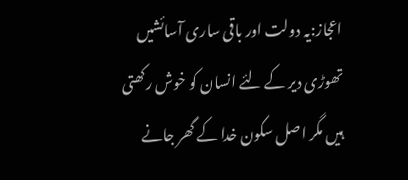اعجاز:یہ دولت اور باقی ساری آسائشیں تھوڑی دیر کے لئے انسان کو خوش رکھتی ہیں مگر اصل سکون خدا کے گھر جانے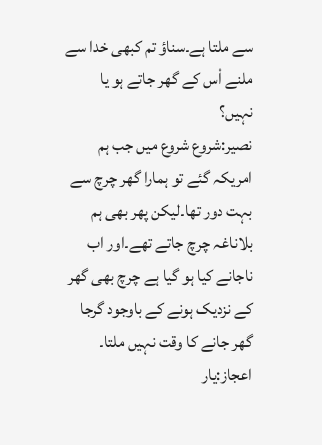سے ملتا ہے۔سناؤ تم کبھی خدا سے ملنے اْس کے گھر جاتے ہو یا نہیں؟
نصیر:شروع شروع میں جب ہم امریکہ گئے تو ہمارا گھر چرچ سے بہت دور تھا۔لیکن پھر بھی ہم بلاناغہ چرچ جاتے تھے۔اور اب ناجانے کیا ہو گیا ہے چرچ بھی گھر کے نزدیک ہونے کے باوجود گرجا گھر جانے کا وقت نہیں ملتا۔
اعجاز:یار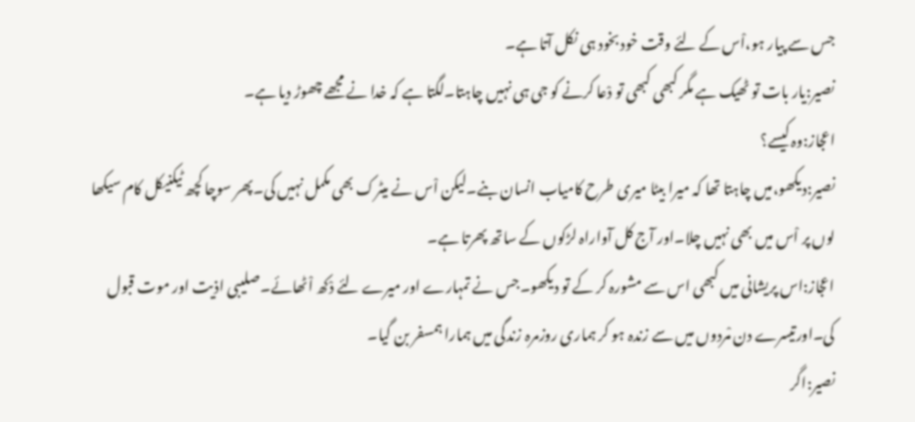جس سے پیار ہو،اْس کے لئے وقت خود بخود ہی نکل آتا ہے۔
نصیر:یار بات تو ٹھیک ہے مگر کبھی کبھی تو دْعا کرنے کو جی ہی نہیں چاہتا۔لگتا ہے کہ خدا نے مجھے چھوڑ دیا ہے۔
اعجاز:وہ کیسے؟
نصیر:دیکھو،میں چاہتا تھا کہ میرا بیٹا میری طرح کامیاب انسان بنے۔لیکن اْس نے میٹرک بھی مکمل نہیں کی۔پھر سوچا کچھ ٹیکنیکل کام سیکھا لوں پر اْس میں بھی نہیں چلا۔اور آج کل آواراہ لڑکوں کے ساتھ پھرتا ہے۔
اعجاز:اس پریشانی میں کبھی اس سے مشورہ کر کے تو دیکھو۔جس نے تمہارے اور میرے لئے دْکھ اْٹھائے۔صلیبی اذیت اور موت قبول کی۔اورتیسرے دن مْردوں میں سے زندہ ہو کر ہماری روزمرہ زندگی میں ہمارا ہمسفر بن گیا۔
نصیر:اگر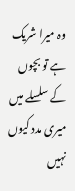وہ میرا شریک ہے تو بچوں کے سلسلے میں میری مدد کیوں نہیں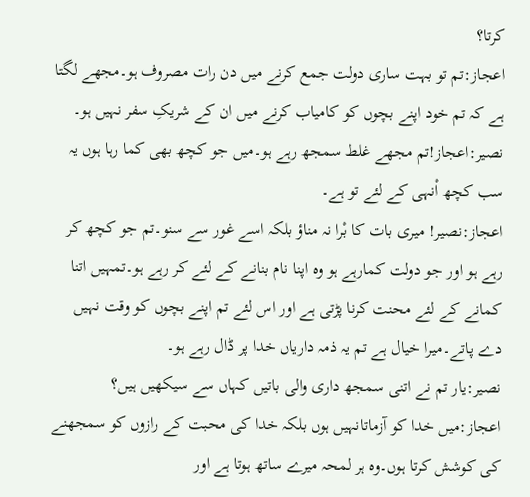کرتا؟
اعجاز:تم تو بہت ساری دولت جمع کرنے میں دن رات مصروف ہو۔مجھے لگتا ہے کہ تم خود اپنے بچوں کو کامیاب کرنے میں ان کے شریکِ سفر نہیں ہو۔
نصیر:اعجاز!تم مجھے غلط سمجھ رہے ہو۔میں جو کچھ بھی کما رہا ہوں یہ سب کچھ اْنہی کے لئے تو ہے۔
اعجاز:نصیر! میری بات کا بْرا نہ مناؤ بلکہ اسے غور سے سنو۔تم جو کچھ کر رہے ہو اور جو دولت کمارہے ہو وہ اپنا نام بنانے کے لئے کر رہے ہو۔تمہیں اتنا کمانے کے لئے محنت کرنا پڑتی ہے اور اس لئے تم اپنے بچوں کو وقت نہیں دے پاتے۔میرا خیال ہے تم یہ ذمہ داریاں خدا پر ڈال رہے ہو۔
نصیر:یار تم نے اتنی سمجھ داری والی باتیں کہاں سے سیکھیں ہیں؟
اعجاز:میں خدا کو آزماتانہیں ہوں بلکہ خدا کی محبت کے رازوں کو سمجھنے کی کوشش کرتا ہوں۔وہ ہر لمحہ میرے ساتھ ہوتا ہے اور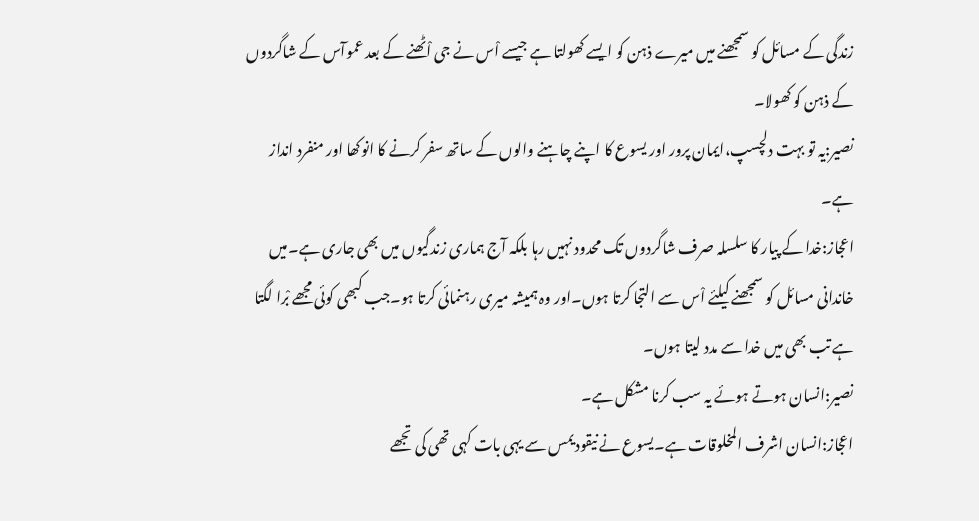زندگی کے مسائل کو سمجھنے میں میرے ذہن کو ایسے کھولتا ہے جیسے اْس نے جی اْٹھنے کے بعد عموآس کے شاگردوں کے ذہن کو کھولا۔
نصیر:یہ تو بہت دلچسپ،ایمان پرور اور یسوع کا اپنے چاہنے والوں کے ساتھ سفر کرنے کا انوکھا اور منفرد انداز ہے۔
اعجاز:خدا کے پیار کا سلسلہ صرف شاگردوں تک محدود نہیں رہا بلکہ آج ہماری زندگیوں میں بھی جاری ہے۔میں خاندانی مسائل کو سمجھنے کیلئے اْس سے التجا کرتا ہوں۔اور وہ ہمیشہ میری رہنمائی کرتا ہو۔جب کبھی کوئی مجھے بْرا لگتا ہے تب بھی میں خدا سے مدد لیتا ہوں۔
نصیر:انسان ہوتے ہوئے یہ سب کرنا مشکل ہے۔
اعجاز:انسان اشرف المخلوقات ہے۔یسوع نے نیقودیمس سے یہی بات کہی تھی کی تجھے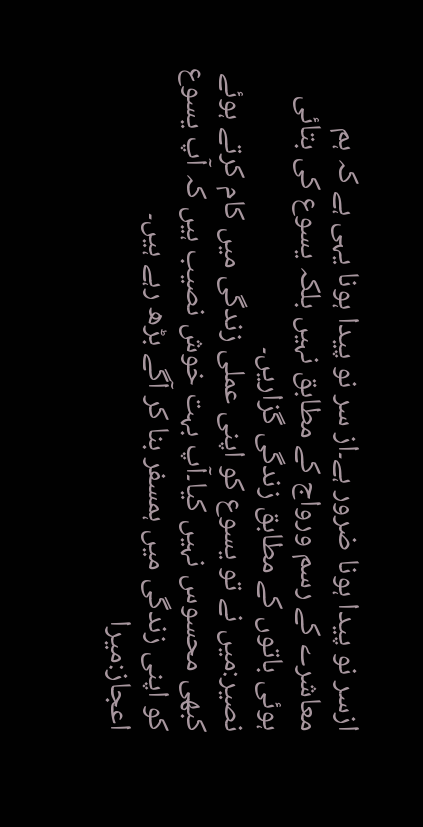ازسر نو پیدا ہونا ضرور ہے۔از سر نو پیدا ہونا یہی ہے کہ ہم معاشرے کے رسم ورواج کے مطابق نہیں بلکہ یسوع کی بتائی ہوئی باتوں کے مطابق زندگی گزاریں۔
نصیر:میں نے تو یسوع کو اپنی عملی زندگی میں کام کرتے ہوئے کبھی محسوس نہیں کیا۔آپ بہت خوش نصیب ہیں کہ آپ یسوع کو اپنی زندگی میں ہمسفر بنا کر آگے بڑھ رہے ہیں۔
اعجاز:میرا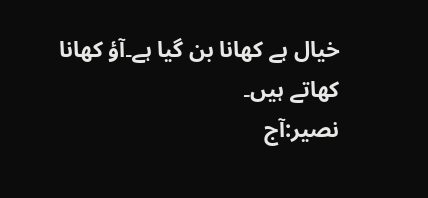خیال ہے کھانا بن گیا ہے۔آؤ کھانا کھاتے ہیں۔
نصیر:آج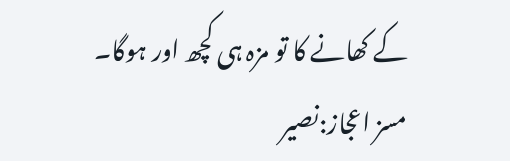کے کھانے کا تو مزہ ہی کچھ اور ہوگا۔
مسز اعجاز:نصیر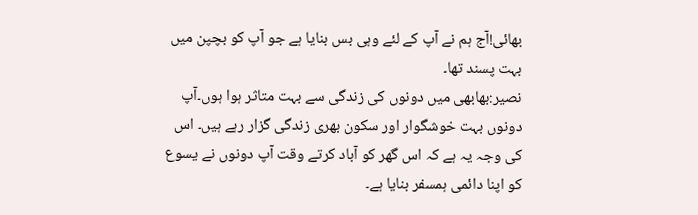بھائی!آج ہم نے آپ کے لئے وہی بس بنایا ہے جو آپ کو بچپن میں بہت پسند تھا۔
نصیر:بھابھی میں دونوں کی زندگی سے بہت متاثر ہوا ہوں۔آپ دونوں بہت خوشگوار اور سکون بھری زندگی گزار رہے ہیں۔ اس کی وجہ یہ ہے کہ اس گھر کو آباد کرتے وقت آپ دونوں نے یسوع کو اپنا دائمی ہمسفر بنایا ہے۔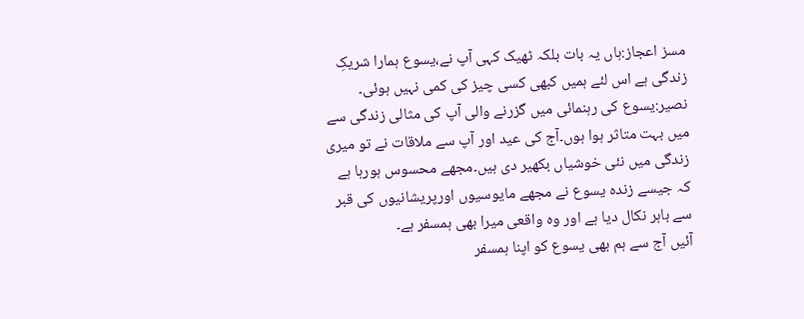مسز اعجاز:ہاں یہ بات بلکہ ٹھیک کہی آپ نے،یسوع ہمارا شریکِ زندگی ہے اس لئے ہمیں کبھی کسی چیز کی کمی نہیں ہوئی۔
نصیر:یسوع کی رہنمائی میں گزرنے والی آپ کی مثالی زندگی سے میں بہت متاثر ہوا ہوں۔آج کی عید اور آپ سے ملاقات نے تو میری زندگی میں نئی خوشیاں بکھیر دی ہیں۔مجھے محسوس ہورہا ہے کہ جیسے زندہ یسوع نے مجھے مایوسیوں اورپریشانیوں کی قبر سے باہر نکال دیا ہے اور وہ واقعی میرا بھی ہمسفر ہے۔
آئیں آج سے ہم بھی یسوع کو اپنا ہمسفر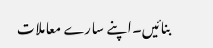بنائیں۔اپنے سارے معاملات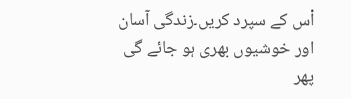اْس کے سپرد کریں۔زندگی آسان اور خوشیوں بھری ہو جائے گی پھر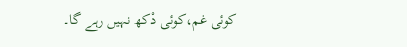کوئی غم،کوئی دْکھ نہیں رہے گا۔